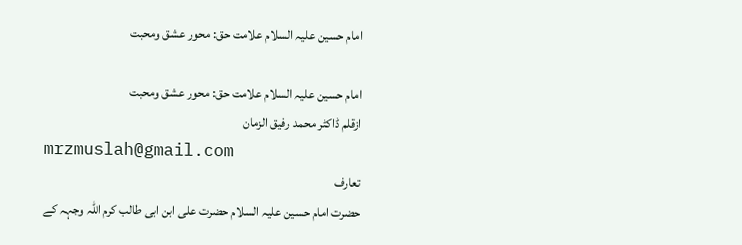امام حسین علیہ السلام علامت حق: محور عشق ومحبت

امام حسین علیہ السلام علامت حق: محور عشق ومحبت
ازقلم ڈاکٹر محمد رفیق الزمان
mrzmuslah@gmail.com
تعارف
حضرت امام حسین علیہ السلام حضرت علی ابن ابی طالب کرم اللہ وجہہ کے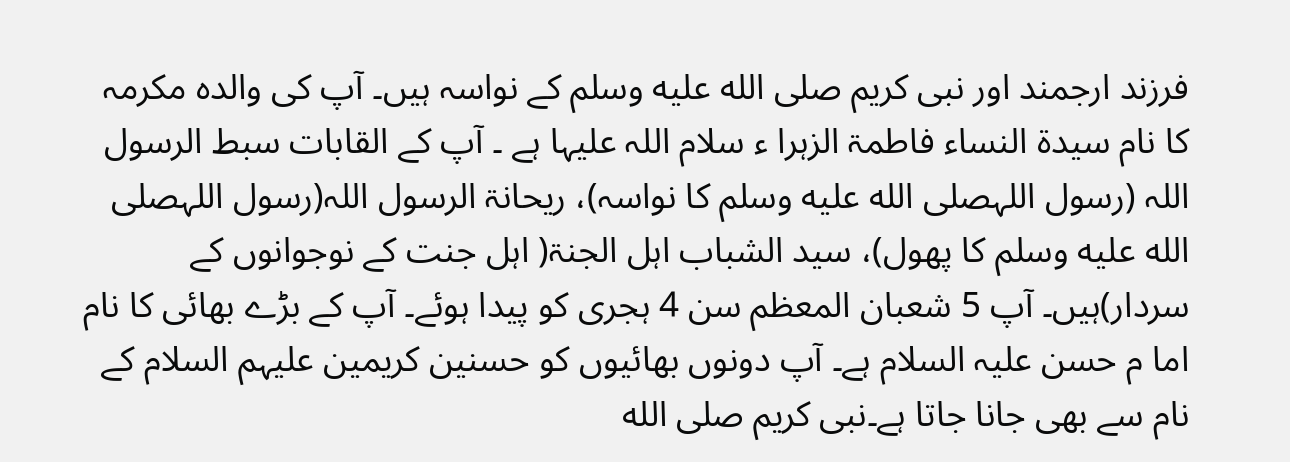فرزند ارجمند اور نبی کریم صلى الله عليه وسلم کے نواسہ ہیں۔ آپ کی والدہ مکرمہ کا نام سیدۃ النساء فاطمۃ الزہرا ء سلام اللہ علیہا ہے ۔ آپ کے القابات سبط الرسول اللہ (رسول اللہصلى الله عليه وسلم کا نواسہ)، ریحانۃ الرسول اللہ(رسول اللہصلى الله عليه وسلم کا پھول)، سید الشباب اہل الجنۃ( اہل جنت کے نوجوانوں کے سردار)ہیں۔ آپ 5 شعبان المعظم سن 4 ہجری کو پیدا ہوئے۔ آپ کے بڑے بھائی کا نام اما م حسن علیہ السلام ہے۔ آپ دونوں بھائیوں کو حسنین کریمین علیہم السلام کے نام سے بھی جانا جاتا ہے۔نبی کریم صلى الله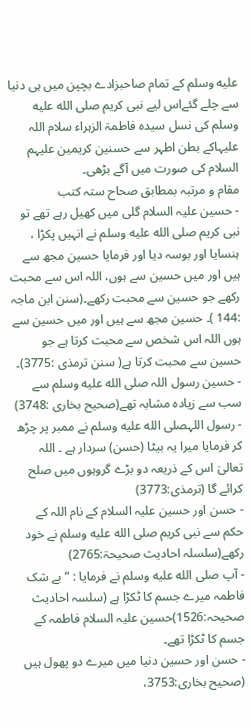عليه وسلم کے تمام صاحبزادے بچپن میں ہی دنیا سے چلے گئےاس لیے نبی کریم صلى الله عليه وسلم کی نسل سیدہ فاطمۃ الزہراء سلام اللہ علیہاکے بطن اطہر سے حسنین کریمین علیہم السلام کی صورت میں آگے بڑھی۔
مقام و مرتبہ بمطابق صحاح ستہ کتب
- حسین علیہ السلام گلی میں کھیل رہے تھے تو نبی کریم صلى الله عليه وسلم نے انہیں پکڑا ، ہنسایا اور بوسہ دیا اور فرمایا حسین مجھ سے ہیں اور میں حسین سے ہوں، اللہ اس سے محبت رکھے جو حسین سے محبت رکھے۔(سنن ابن ماجہ :144 )۔ حسین مجھ سے ہیں اور میں حسین سے ہوں اللہ اس شخص سے محبت کرتا ہے جو حسین سے محبت کرتا ہے( سنن ترمذی :3775)۔
- حسین رسول اللہ صلى الله عليه وسلم سے سب سے زیادہ مشابہ تھے(صحیح بخاری :3748)
- رسول اللہصلى الله عليه وسلم نے ممبر پر چڑھ کر فرمایا میرا یہ بیٹا (حسن) سردار ہے ۔ اللہ تعالیٰ اس کے ذریعہ دو بڑے گروہوں میں صلح کرائے گا (ترمذی:3773)
- حسن اور حسین علیہ السلام کے نام اللہ کے حکم سے نبی کریم صلى الله عليه وسلم نے خود رکھے(سلسلہ احادیث صحیحۃ:2765)
- آپ صلى الله عليه وسلم نے فرمایا : ”بے شک فاطمہ میرے جسم کا ٹکڑا ہے (سلسہ احادیث صحیحہ:1526)حسین علیہ السلام فاطمہ کے جسم کا ٹکڑا تھے۔
- حسن اور حسین دنیا میں میرے دو پھول ہیں (صحیح بخاری:3753،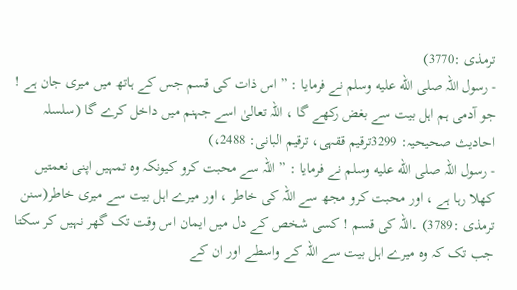ترمذی :3770)
- رسول اللہ صلى الله عليه وسلم نے فرمایا : ” اس ذات کی قسم جس کے ہاتھ میں میری جان ہے ! جو آدمی ہم اہل بیت سے بغض رکھے گا ، اللہ تعالیٰ اسے جہنم میں داخل کرے گا (سلسلہ احادیث صحیحیہ: 3299ترقیم ققہی، ترقیم البانی: 2488،)
- رسول اللہ صلى الله عليه وسلم نے فرمایا : ” اللہ سے محبت کرو کیونکہ وہ تمہیں اپنی نعمتیں کھلا رہا ہے ، اور محبت کرو مجھ سے اللہ کی خاطر ، اور میرے اہل بیت سے میری خاطر(سنن ترمذی :3789) ۔اللہ کی قسم ! کسی شخص کے دل میں ایمان اس وقت تک گھر نہیں کر سکتا جب تک کہ وہ میرے اہل بیت سے اللہ کے واسطے اور ان کے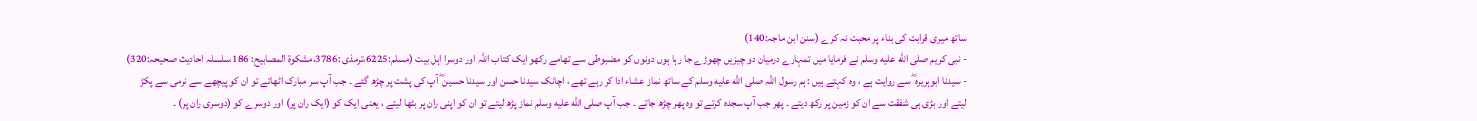ساتھ میری قرابت کی بناء پر محبت نہ کرے (سنن ابن ماجہ:140)
- نبی کریم صلى الله عليه وسلم نے فرمایا میں تمہارے درمیان دو چیزیں چھوڑے جا رہا ہوں دونوں کو مضبوطی سے تھامے رکھو ایک کتاب اللہ اور دوسرا اہل بیت (مسلم:6225،ترمذی :3786،مشکوۃ المصابیح: 186،سلسلہ احادیث صحیحہ:320)
- سیدنا ابوہریرہ ؓ سے روایت ہے ، وہ کہتے ہیں : ہم رسول اللہ صلى الله عليه وسلم کے ساتھ نماز عشاء ادا کر رہے تھے ، اچانک سیدنا حسن اور سیدنا حسین ؓ آپ کی پشت پر چڑھ گئے ۔ جب آپ سر مبارک اٹھاتے تو ان کو پیچھے سے نرمی سے پکڑ لیتے اور بڑی ہی شفقت سے ان کو زمین پر رکھ دیتے ۔ پھر جب آپ سجدہ کرتے تو وہ پھر چڑھ جاتے ۔ جب آپ صلى الله عليه وسلم نماز پڑھ لیتے تو ان کو اپنی ران پر بٹھا لیتے ، یعنی ایک کو (ایک ران پر) اور دوسرے کو (دوسری ران پر) ۔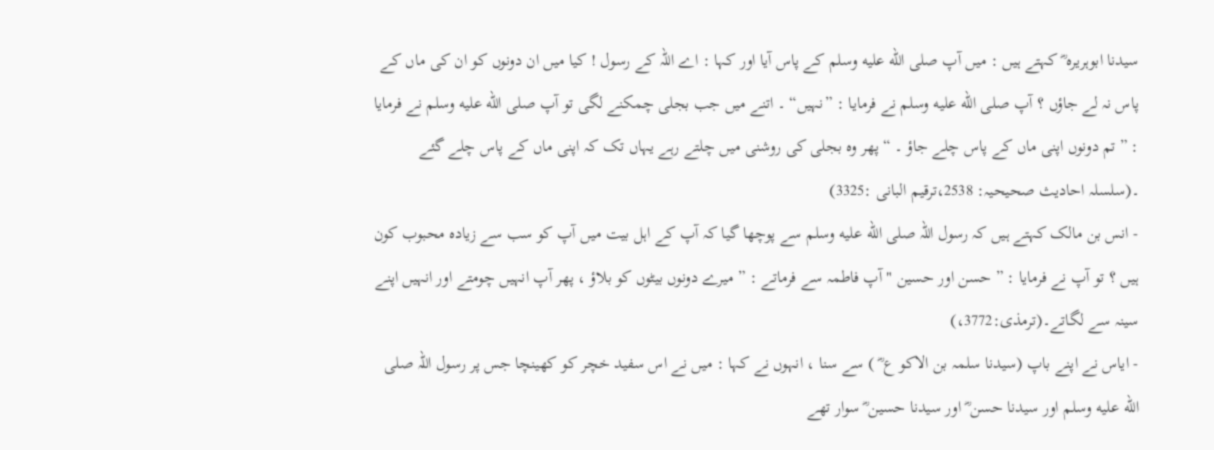سیدنا ابوہریرہ ؓ کہتے ہیں : میں آپ صلى الله عليه وسلم کے پاس آیا اور کہا : اے اللہ کے رسول ! کیا میں ان دونوں کو ان کی ماں کے پاس نہ لے جاؤں ؟ آپ صلى الله عليه وسلم نے فرمایا : ”نہیں“ ۔ اتنے میں جب بجلی چمکنے لگی تو آپ صلى الله عليه وسلم نے فرمایا : ”تم دونوں اپنی ماں کے پاس چلے جاؤ ۔ “ پھر وہ بجلی کی روشنی میں چلتے رہے یہاں تک کہ اپنی ماں کے پاس چلے گئے ۔(سلسلہ احادیث صحیحیہ: 2538،ترقیم البانی :3325)
- انس بن مالک کہتے ہیں کہ رسول اللہ صلى الله عليه وسلم سے پوچھا گیا کہ آپ کے اہل بیت میں آپ کو سب سے زیادہ محبوب کون ہیں ؟ تو آپ نے فرمایا : ” حسن اور حسین " آپ فاطمہ سے فرماتے : ” میرے دونوں بیٹوں کو بلاؤ ، پھر آپ انہیں چومتے اور انہیں اپنے سینہ سے لگاتے۔(ترمذی:3772،)
- ایاس نے اپنے باپ (سیدنا سلمہ بن الاکو ع ؓ ) سے سنا ، انہوں نے کہا : میں نے اس سفید خچر کو کھینچا جس پر رسول اللہ صلى الله عليه وسلم اور سیدنا حسن ؓ اور سیدنا حسین ؓ سوار تھے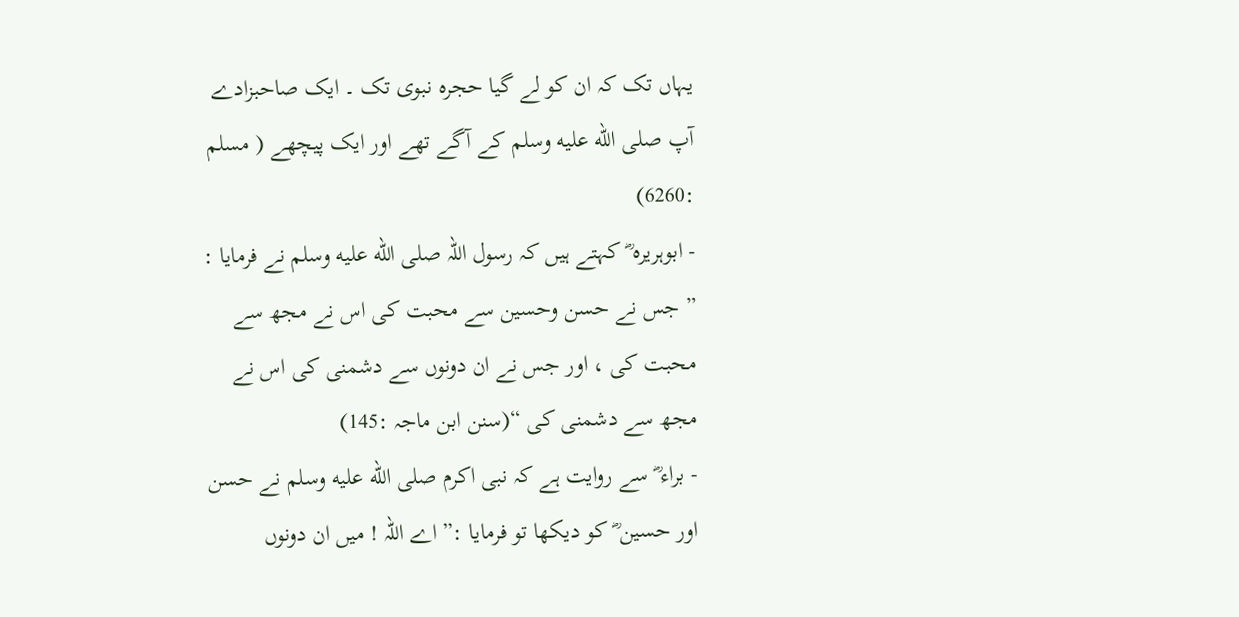یہاں تک کہ ان کو لے گیا حجرہ نبوی تک ۔ ایک صاحبزادے آپ صلى الله عليه وسلم کے آگے تھے اور ایک پیچھے ( مسلم :6260)
- ابوہریرہ ؓ کہتے ہیں کہ رسول اللہ صلى الله عليه وسلم نے فرمایا : ” جس نے حسن وحسین سے محبت کی اس نے مجھ سے محبت کی ، اور جس نے ان دونوں سے دشمنی کی اس نے مجھ سے دشمنی کی “(سنن ابن ماجہ :145)
- براء ؓ سے روایت ہے کہ نبی اکرم صلى الله عليه وسلم نے حسن اور حسین ؓ کو دیکھا تو فرمایا :” اے اللہ ! میں ان دونوں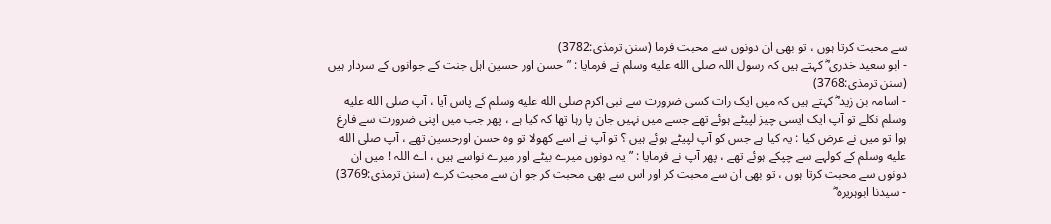سے محبت کرتا ہوں ، تو بھی ان دونوں سے محبت فرما (سنن ترمذی:3782)
- ابو سعید خدری ؓ کہتے ہیں کہ رسول اللہ صلى الله عليه وسلم نے فرمایا : ” حسن اور حسین اہل جنت کے جوانوں کے سردار ہیں (سنن ترمذی:3768)
- اسامہ بن زید ؓ کہتے ہیں کہ میں ایک رات کسی ضرورت سے نبی اکرم صلى الله عليه وسلم کے پاس آیا ، آپ صلى الله عليه وسلم نکلے تو آپ ایک ایسی چیز لپیٹے ہوئے تھے جسے میں نہیں جان پا رہا تھا کہ کیا ہے ، پھر جب میں اپنی ضرورت سے فارغ ہوا تو میں نے عرض کیا : یہ کیا ہے جس کو آپ لپیٹے ہوئے ہیں ؟ تو آپ نے اسے کھولا تو وہ حسن اورحسین تھے ، آپ صلى الله عليه وسلم کے کولہے سے چپکے ہوئے تھے ، پھر آپ نے فرمایا : ” یہ دونوں میرے بیٹے اور میرے نواسے ہیں ، اے اللہ ! میں ان دونوں سے محبت کرتا ہوں ، تو بھی ان سے محبت کر اور اس سے بھی محبت کر جو ان سے محبت کرے (سنن ترمذی:3769)
- سیدنا ابوہریرہ ؓ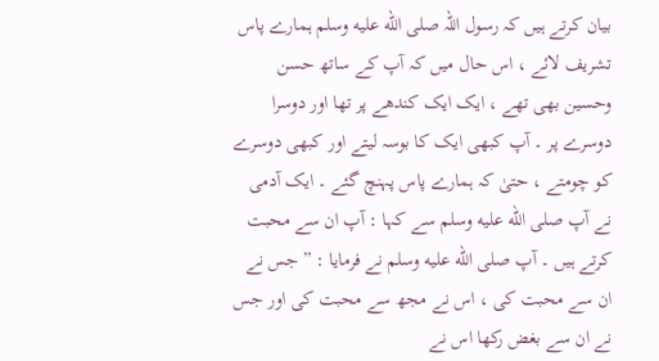بیان کرتے ہیں کہ رسول اللہ صلى الله عليه وسلم ہمارے پاس تشریف لائے ، اس حال میں کہ آپ کے ساتھ حسن وحسین بھی تھے ، ایک ایک کندھے پر تھا اور دوسرا دوسرے پر ۔ آپ کبھی ایک کا بوسہ لیتے اور کبھی دوسرے کو چومتے ، حتیٰ کہ ہمارے پاس پہنچ گئے ۔ ایک آدمی نے آپ صلى الله عليه وسلم سے کہا : آپ ان سے محبت کرتے ہیں ۔ آپ صلى الله عليه وسلم نے فرمایا : ”جس نے ان سے محبت کی ، اس نے مجھ سے محبت کی اور جس نے ان سے بغض رکھا اس نے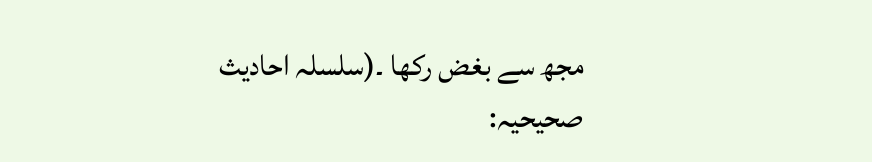مجھ سے بغض رکھا ۔(سلسلہ احادیث صحیحیہ: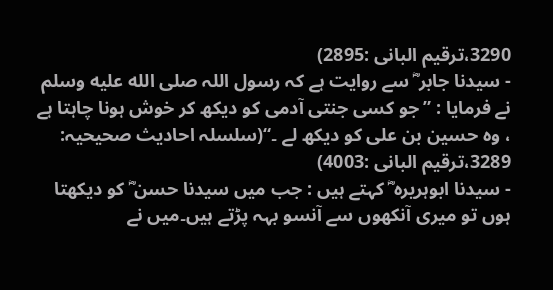3290،ترقیم البانی :2895)
- سیدنا جابر ؓ سے روایت ہے کہ رسول اللہ صلى الله عليه وسلم نے فرمایا : ”جو کسی جنتی آدمی کو دیکھ کر خوش ہونا چاہتا ہے ، وہ حسین بن علی کو دیکھ لے ۔“(سلسلہ احادیث صحیحیہ: 3289،ترقیم البانی :4003)
- سیدنا ابوہریرہ ؓ کہتے ہیں : جب میں سیدنا حسن ؓ کو دیکھتا ہوں تو میری آنکھوں سے آنسو بہہ پڑتے ہیں۔میں نے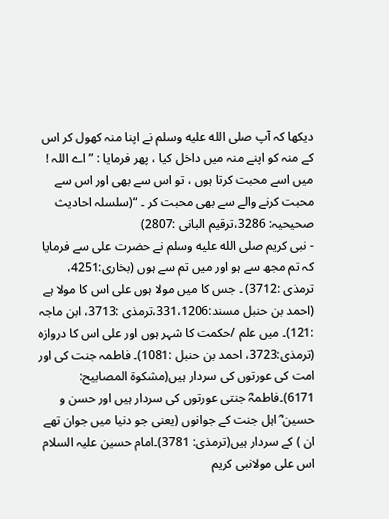دیکھا کہ آپ صلى الله عليه وسلم نے اپنا منہ کھول کر اس کے منہ کو اپنے منہ میں داخل کیا ، پھر فرمایا : ”اے اللہ ! میں اسے محبت کرتا ہوں ، تو اس سے بھی اور اس سے محبت کرنے والے سے بھی محبت کر ۔ “(سلسلہ احادیث صحیحیہ: 3286،ترقیم البانی :2807)
- نبی کریم صلى الله عليه وسلم نے حضرت علی سے فرمایا کہ تم مجھ سے ہو اور میں تم سے ہوں (بخاری:4251، ترمذی :3712) ۔ جس کا میں مولا ہوں علی اس کا مولا ہے (احمد بن حنبل مسند:331،1206،ترمذی :3713، ابن ماجہ :121)۔ میں علم /حکمت کا شہر ہوں اور علی اس کا دروازہ (ترمذی:3723، احمد بن حنبل :1081)۔ فاطمہ جنت کی اور امت کی عورتوں کی سردار ہیں(مشکوۃ المصابیح: 6171)۔فاطمہؓ جنتی عورتوں کی سردار ہیں اور حسن و حسین ؓ اہل جنت کے جوانوں (یعنی جو دنیا میں جوان تھے ان ) کے سردار ہیں(ترمذی: 3781)۔امام حسین علیہ السلام اس علی مولانبی کریم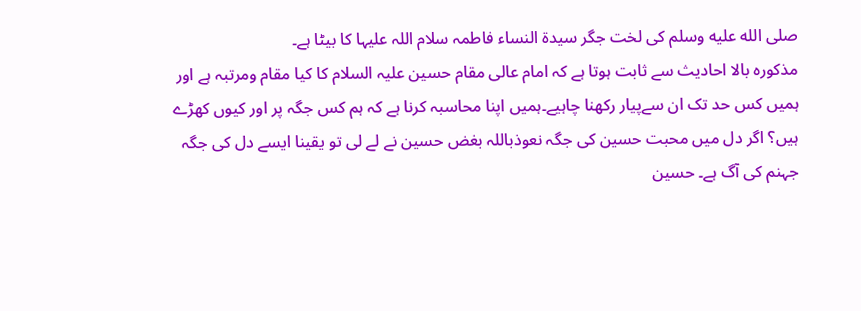صلى الله عليه وسلم کی لخت جگر سیدۃ النساء فاطمہ سلام اللہ علیہا کا بیٹا ہے۔
مذکورہ بالا احادیث سے ثابت ہوتا ہے کہ امام عالی مقام حسین علیہ السلام کا کیا مقام ومرتبہ ہے اور ہمیں کس حد تک ان سےپیار رکھنا چاہیے۔ہمیں اپنا محاسبہ کرنا ہے کہ ہم کس جگہ پر اور کیوں کھڑے ہیں؟ اگر دل میں محبت حسین کی جگہ نعوذباللہ بغض حسین نے لے لی تو یقینا ایسے دل کی جگہ جہنم کی آگ ہے۔ حسین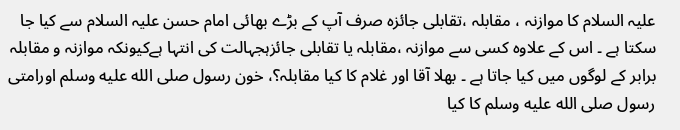علیہ السلام کا موازنہ ، مقابلہ ،تقابلی جائزہ صرف آپ کے بڑے بھائی امام حسن علیہ السلام سے کیا جا سکتا ہے ۔ اس کے علاوہ کسی سے موازنہ ،مقابلہ یا تقابلی جائزہجہالت کی انتہا ہےکیونکہ موازنہ و مقابلہ برابر کے لوگوں میں کیا جاتا ہے ۔ بھلا آقا اور غلام کا کیا مقابلہ؟، خون رسول صلى الله عليه وسلم اورامتی رسول صلى الله عليه وسلم کا کیا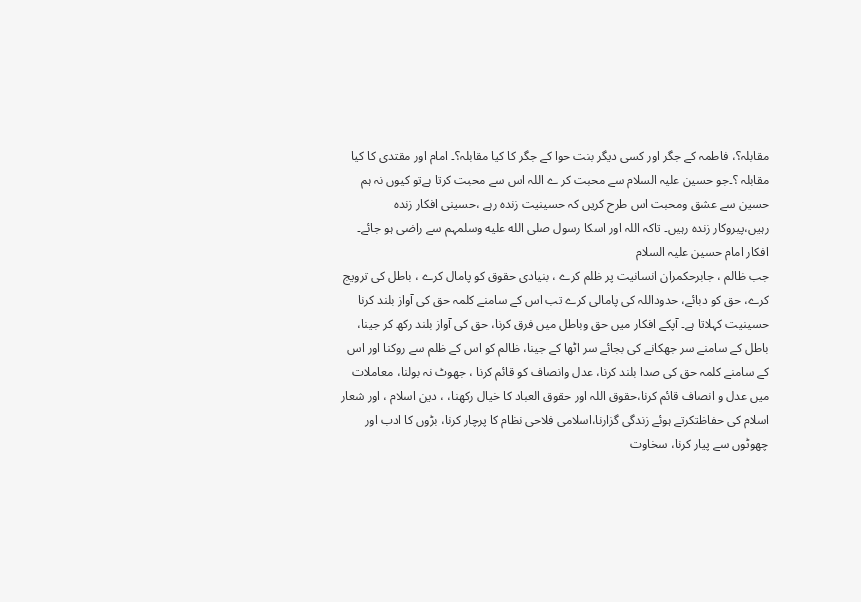مقابلہ؟، فاطمہ کے جگر اور کسی دیگر بنت حوا کے جگر کا کیا مقابلہ؟۔ امام اور مقتدی کا کیا مقابلہ ؟۔جو حسین علیہ السلام سے محبت کر ے اللہ اس سے محبت کرتا ہےتو کیوں نہ ہم حسین سے عشق ومحبت اس طرح کریں کہ حسینیت زندہ رہے ،حسینی افکار زندہ رہیں،پیروکار زندہ رہیں۔ تاکہ اللہ اور اسکا رسول صلى الله عليه وسلمہم سے راضی ہو جائے۔
افکار امام حسین علیہ السلام
جب ظالم ، جابرحکمران انسانیت پر ظلم کرے ، بنیادی حقوق کو پامال کرے ، باطل کی ترویج کرے، حق کو دبائے، حدوداللہ کی پامالی کرے تب اس کے سامنے کلمہ حق کی آواز بلند کرنا حسینیت کہلاتا ہے۔ آپکے افکار میں حق وباطل میں فرق کرنا، حق کی آواز بلند رکھ کر جینا، باطل کے سامنے سر جھکانے کی بجائے سر اٹھا کے جینا، ظالم کو اس کے ظلم سے روکنا اور اس کے سامنے کلمہ حق کی صدا بلند کرنا، عدل وانصاف کو قائم کرنا ، جھوٹ نہ بولنا، معاملات میں عدل و انصاف قائم کرنا،حقوق اللہ اور حقوق العباد کا خیال رکھنا، ، دین اسلام ، اور شعار اسلام کی حفاظتکرتے ہوئے زندگی گزارنا،اسلامی فلاحی نظام کا پرچار کرنا، بڑوں کا ادب اور چھوٹوں سے پیار کرنا، سخاوت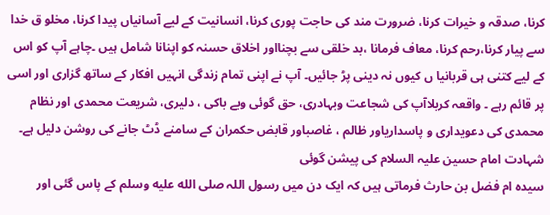کرنا، صدقہ و خیرات کرنا، ضرورت مند کی حاجت پوری کرنا، انسانیت کے لیے آسانیاں پیدا کرنا، مخلو ق خدا سے پیار کرنا،رحم کرنا، معاف فرمانا ،بد خلقی سے بچنااور اخلاق حسنہ کو اپنانا شامل ہیں ۔چاہے آپ کو اس کے لیے کتنی ہی قربانیا ں کیوں نہ دینی پڑ جائیں۔ آپ نے اپنی تمام زندگی انہیں افکار کے ساتھ گزاری اور اسی پر قائم رہے ۔ واقعہ کربلاآپ کی شجاعت وبہادری، حق گوئی وبے باکی ، دلیری، شریعت محمدی اور نظام محمدی کی دعویداری و پاسداریاور ظالم ، غاصباور قابض حکمران کے سامنے ڈٹ جانے کی روشن دلیل ہے۔
شہادت امام حسین علیہ السلام کی پیشن گوئی
سیدہ ام فضل بن حارث فرماتی ہیں کہ ایک دن میں رسول اللہ صلى الله عليه وسلم کے پاس گئی اور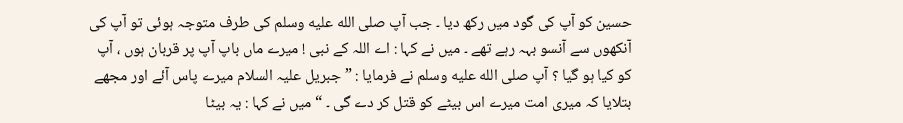حسین کو آپ کی گود میں رکھ دیا ۔ جب آپ صلى الله عليه وسلم کی طرف متوجہ ہوئی تو آپ کی آنکھوں سے آنسو بہہ رہے تھے ۔ میں نے کہا : اے اللہ کے نبی ! میرے ماں باپ آپ پر قربان ہوں ، آپ کو کیا ہو گیا ؟ آپ صلى الله عليه وسلم نے فرمایا : ”جبریل علیہ السلام میرے پاس آئے اور مجھے بتلایا کہ میری امت میرے اس بیٹے کو قتل کر دے گی ۔ “ میں نے کہا : یہ بیٹا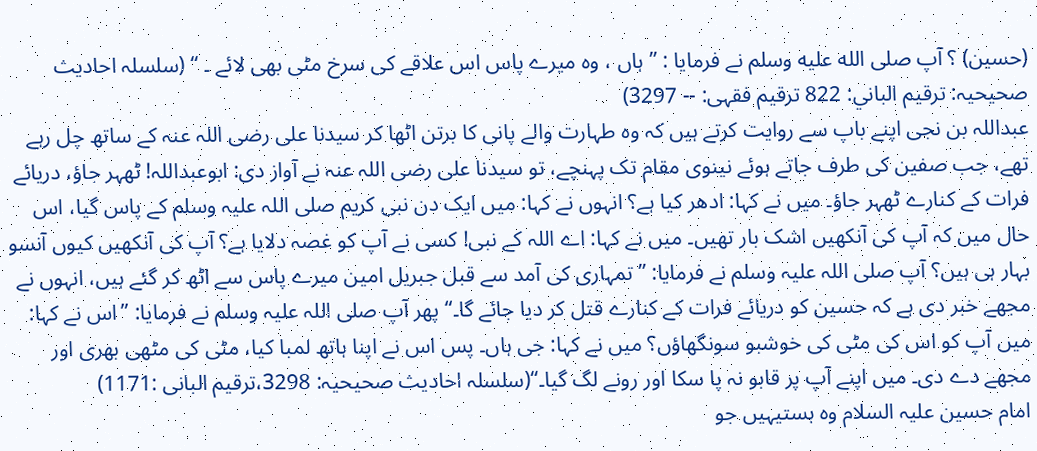(حسین) ؟ آپ صلى الله عليه وسلم نے فرمایا : ”ہاں ، وہ میرے پاس اس علاقے کی سرخ مٹی بھی لائے ۔ “ (سلسلہ احادیث صحیحیہ: ترقیم الباني: 822 ترقیم فقہی: -- 3297)
عبداللہ بن نجی اپنے باپ سے روایت کرتے ہیں کہ وہ طہارت والے پانی کا برتن اٹھا کر سیدنا علی رضی اللہ عنہ کے ساتھ چل رہے تھے، جب صفین کی طرف جاتے ہوئے نینوی مقام تک پہنچے، تو سیدنا علی رضی اللہ عنہ نے آواز دی: ابوعبداللہ! ٹھہر جاؤ، دریائے فرات کے کنارے ٹھہر جاؤ۔ میں نے کہا: ادھر کیا ہے؟ انہوں نے کہا: میں ایک دن نبی کریم صلی اللہ علیہ وسلم کے پاس گیا، اس حال میں کہ آپ کی آنکھیں اشک بار تھیں۔ میں نے کہا: اے اللہ کے نبی! کسی نے آپ کو غصہ دلایا ہے؟ آپ کی آنکھیں کیوں آنسو بہار ہی ہیں؟ آپ صلی اللہ علیہ وسلم نے فرمایا: ”تمہاری کی آمد سے قبل جبریل امین میرے پاس سے اٹھ کر گئے ہیں، انہوں نے مجھے خبر دی ہے کہ حسین کو دریائے فرات کے کنارے قتل کر دیا جائے گا۔“ پھر آپ صلی اللہ علیہ وسلم نے فرمایا: ”اس نے کہا: میں آپ کو اس کی مٹی کی خوشبو سونگھاؤں؟ میں نے کہا: جی ہاں۔ پس اس نے اپنا ہاتھ لمبا کیا، مٹی کی مٹھی بھری اور مجھے دے دی۔ میں اپنے آپ پر قابو نہ پا سکا اور رونے لگ گیا۔“(سلسلہ احادیث صحیحیہ: 3298،ترقیم البانی :1171)
امام حسین علیہ السلام وہ ہستیہیں جو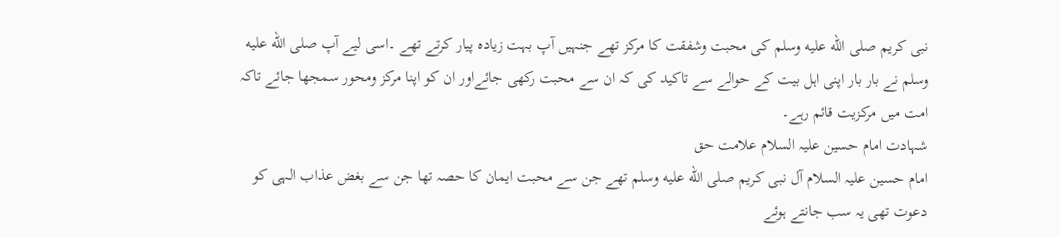نبی کریم صلى الله عليه وسلم کی محبت وشفقت کا مرکز تھے جنہیں آپ بہت زیادہ پیار کرتے تھے ۔اسی لیے آپ صلى الله عليه وسلم نے بار بار اپنی اہل بیت کے حوالے سے تاکید کی کہ ان سے محبت رکھی جائےاور ان کو اپنا مرکز ومحور سمجھا جائے تاکہ امت میں مرکزیت قائم رہے۔
شہادت امام حسین علیہ السلام علامت حق
امام حسین علیہ السلام آل نبی کریم صلى الله عليه وسلم تھے جن سے محبت ایمان کا حصہ تھا جن سے بغض عذاب الہی کو دعوت تھی یہ سب جانتے ہوئے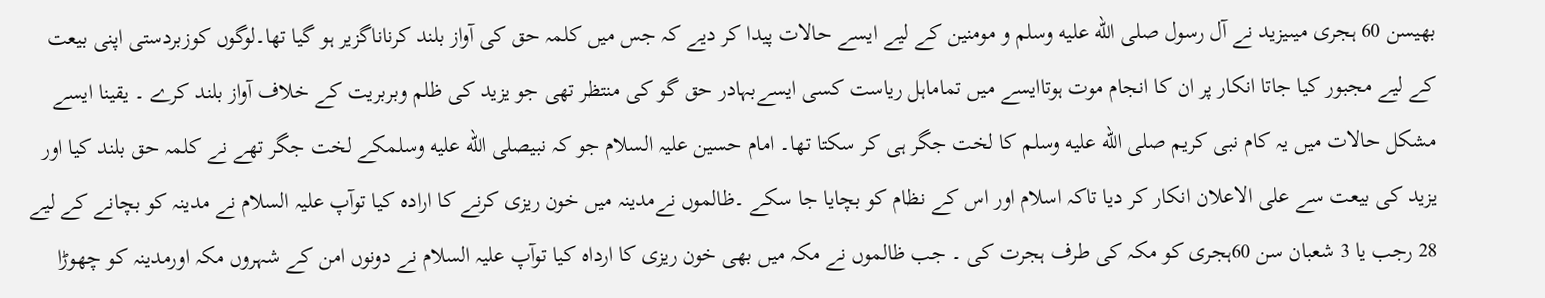بھیسن 60 ہجری میںیزید نے آل رسول صلى الله عليه وسلم و مومنین کے لیے ایسے حالات پیدا کر دیے کہ جس میں کلمہ حق کی آواز بلند کرناناگزیر ہو گیا تھا۔لوگوں کوزبردستی اپنی بیعت کے لیے مجبور کیا جاتا انکار پر ان کا انجام موت ہوتاایسے میں تماماہل ریاست کسی ایسےبہادر حق گو کی منتظر تھی جو یزید کی ظلم وبربریت کے خلاف آواز بلند کرے ۔ یقینا ایسے مشکل حالات میں یہ کام نبی کریم صلى الله عليه وسلم کا لخت جگر ہی کر سکتا تھا۔ امام حسین علیہ السلام جو کہ نبیصلى الله عليه وسلمکے لخت جگر تھے نے کلمہ حق بلند کیا اور یزید کی بیعت سے علی الاعلان انکار کر دیا تاکہ اسلام اور اس کے نظام کو بچایا جا سکے ۔ظالموں نےمدینہ میں خون ریزی کرنے کا ارادہ کیا توآپ علیہ السلام نے مدینہ کو بچانے کے لیے 28 رجب یا 3 شعبان سن 60ہجری کو مکہ کی طرف ہجرت کی ۔ جب ظالموں نے مکہ میں بھی خون ریزی کا ارداہ کیا توآپ علیہ السلام نے دونوں امن کے شہروں مکہ اورمدینہ کو چھوڑا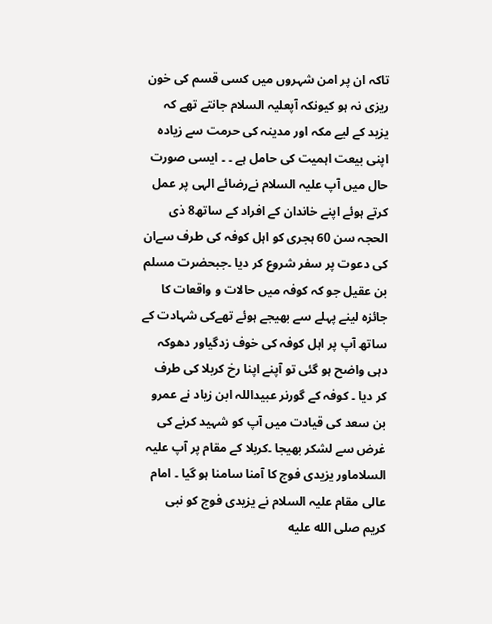تاکہ ان پر امن شہروں میں کسی قسم کی خون ریزی نہ ہو کیونکہ آپعلیہ السلام جانتے تھے کہ یزید کے لیے مکہ اور مدینہ کی حرمت سے زیادہ اپنی بیعت اہمیت کی حامل ہے ۔ ۔ ایسی صورت حال میں آپ علیہ السلام نےرضائے الہی پر عمل کرتے ہوئے اپنے خاندان کے افراد کے ساتھ8 ذی الحجہ سن 60 ہجری کو اہل کوفہ کی طرف سےان کی دعوت پر سفر شروع کر دیا ۔جبحضرت مسلم بن عقیل جو کہ کوفہ میں حالات و واقعات کا جائزہ لینے پہلے سے بھیجے ہوئے تھےکی شہادت کے ساتھ آپ پر اہل کوفہ کی خوف زدگیاور دھوکہ دہی واضح ہو گئی تو آپنے اپنا رخ کربلا کی طرف کر دیا ۔ کوفہ کے گورنر عبیداللہ ابن زیاد نے عمرو بن سعد کی قیادت میں آپ کو شہید کرنے کی غرض سے لشکر بھیجا ۔کربلا کے مقام پر آپ علیہ السلاماور یزیدی فوج کا آمنا سامنا ہو گیا ۔ امام عالی مقام علیہ السلام نے یزیدی فوج کو نبی کریم صلى الله عليه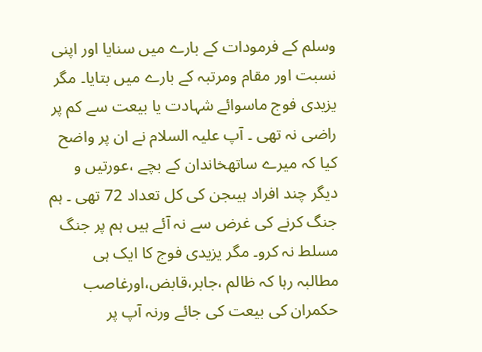وسلم کے فرمودات کے بارے میں سنایا اور اپنی نسبت اور مقام ومرتبہ کے بارے میں بتایا۔ مگر یزیدی فوج ماسوائے شہادت یا بیعت سے کم پر راضی نہ تھی ۔ آپ علیہ السلام نے ان پر واضح کیا کہ میرے ساتھخاندان کے بچے ،عورتیں و دیگر چند افراد ہیںجن کی کل تعداد 72 تھی ۔ ہم جنگ کرنے کی غرض سے نہ آئے ہیں ہم پر جنگ مسلط نہ کرو۔ مگر یزیدی فوج کا ایک ہی مطالبہ رہا کہ ظالم ،جابر،قابض،اورغاصب حکمران کی بیعت کی جائے ورنہ آپ پر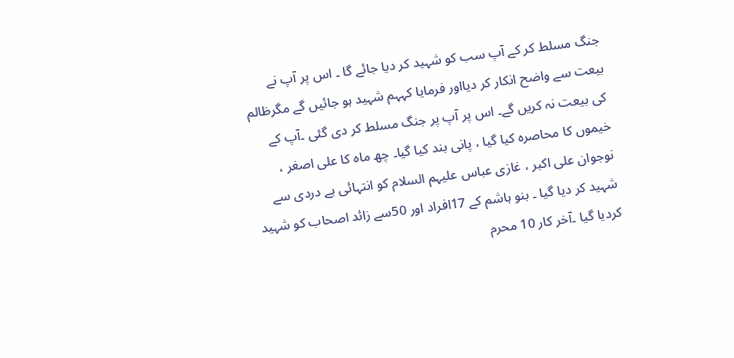جنگ مسلط کر کے آپ سب کو شہید کر دیا جائے گا ۔ اس پر آپ نے بیعت سے واضح انکار کر دیااور فرمایا کہہم شہید ہو جائیں گے مگرظالم کی بیعت نہ کریں گے۔ اس پر آپ پر جنگ مسلط کر دی گئی ۔آپ کے خیموں کا محاصرہ کیا گیا ، پانی بند کیا گیا۔ چھ ماہ کا علی اصغر ، نوجوان علی اکبر ، غازی عباس علیہم السلام کو انتہائی بے دردی سے شہید کر دیا گیا ۔ بنو ہاشم کے 17افراد اور 50سے زائد اصحاب کو شہید کردیا گیا ۔آخر کار 10 محرم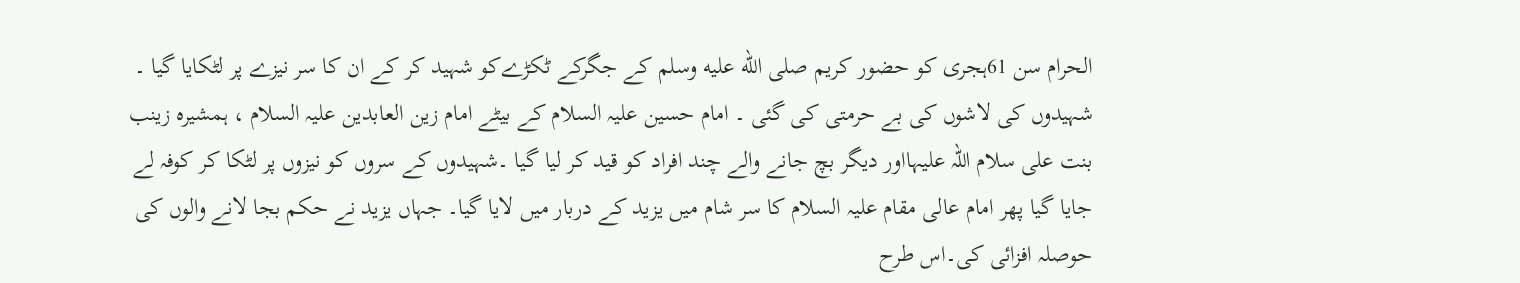الحرام سن 61ہجری کو حضور کریم صلى الله عليه وسلم کے جگرکے ٹکڑےکو شہید کر کے ان کا سر نیزے پر لٹکایا گیا ۔ شہیدوں کی لاشوں کی بے حرمتی کی گئی ۔ امام حسین علیہ السلام کے بیٹے امام زین العابدین علیہ السلام ، ہمشیرہ زینب بنت علی سلام اللہ علیہااور دیگر بچ جانے والے چند افراد کو قید کر لیا گیا ۔شہیدوں کے سروں کو نیزوں پر لٹکا کر کوفہ لے جایا گیا پھر امام عالی مقام علیہ السلام کا سر شام میں یزید کے دربار میں لایا گیا۔ جہاں یزید نے حکم بجا لانے والوں کی حوصلہ افزائی کی۔اس طرح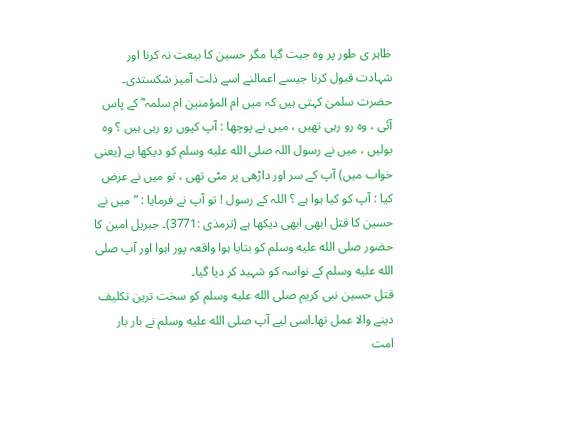ظاہر ی طور پر وہ جیت گیا مگر حسین کا بیعت نہ کرنا اور شہادت قبول کرنا جیسے اعمالنے اسے ذلت آمیز شکستدی۔
حضرت سلمیٰ کہتی ہیں کہ میں ام المؤمنین ام سلمہ ؓ کے پاس آئی ، وہ رو رہی تھیں ، میں نے پوچھا : آپ کیوں رو رہی ہیں ؟ وہ بولیں ، میں نے رسول اللہ صلى الله عليه وسلم کو دیکھا ہے (یعنی خواب میں) آپ کے سر اور داڑھی پر مٹی تھی ، تو میں نے عرض کیا : آپ کو کیا ہوا ہے ؟ اللہ کے رسول ! تو آپ نے فرمایا : ” میں نے حسین کا قتل ابھی ابھی دیکھا ہے (ترمذی :3771)۔ جبریل امین کا حضور صلى الله عليه وسلم کو بتایا ہوا واقعہ پور اہوا اور آپ صلى الله عليه وسلم کے نواسہ کو شہید کر دیا گیا۔
قتل حسین نبی کریم صلى الله عليه وسلم کو سخت ترین تکلیف دینے والا عمل تھا۔اسی لیے آپ صلى الله عليه وسلم نے بار بار امت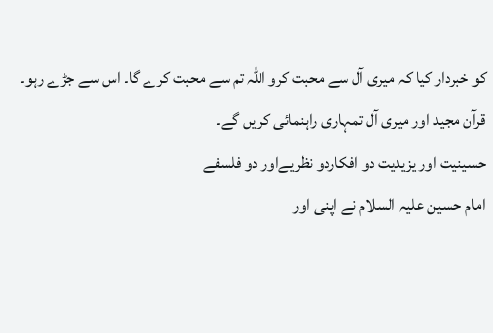کو خبردار کیا کہ میری آل سے محبت کرو اللہ تم سے محبت کرے گا۔ اس سے جڑے رہو۔ قرآن مجید اور میری آل تمہاری راہنمائی کریں گے۔
حسینیت اور یزیدیت دو افکاردو نظریےاور دو فلسفے
امام حسین علیہ السلام نے اپنی اور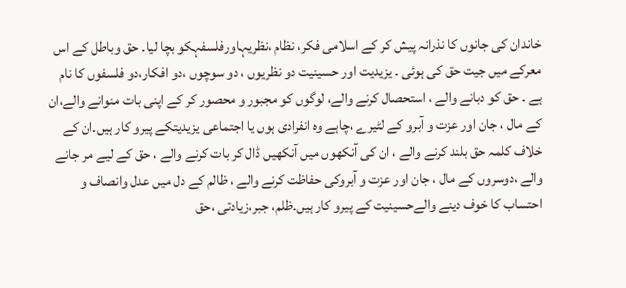خاندان کی جانوں کا نذرانہ پیش کر کے اسلامی فکر، نظام ،نظریہاورفلسفہکو بچا لیا۔ حق وباطل کے اس معرکے میں جیت حق کی ہوئی ۔ یزیدیت اور حسینیت دو نظریوں ، دو سوچوں ،دو افکار،دو فلسفوں کا نام ہے ۔ حق کو دبانے والے ، استحصال کرنے والے، لوگوں کو مجبور و محصور کر کے اپنی بات منوانے والے،ان کے مال ، جان اور عزت و آبرو کے لٹیرے ،چاہے وہ انفرادی ہوں یا اجتماعی یزیدیتکے پیرو کار ہیں۔ان کے خلاف کلمہ حق بلند کرنے والے ، ان کی آنکھوں میں آنکھیں ڈال کر بات کرنے والے ، حق کے لیے مر جانے والے ،دوسروں کے مال ، جان اور عزت و آبروکی حفاظت کرنے والے ، ظالم کے دل میں عدل وانصاف و احتساب کا خوف دینے والےحسینیت کے پیرو کار ہیں۔ظلم، جبر،زیادتی ،حق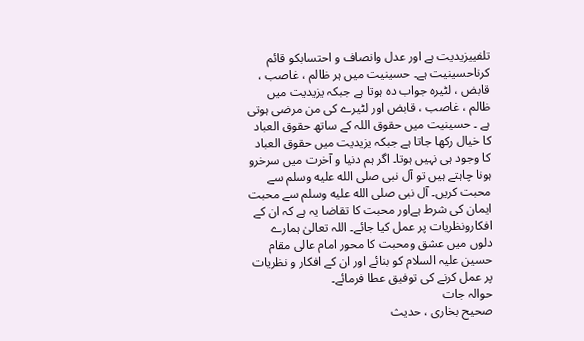تلفییزیدیت ہے اور عدل وانصاف و احتسابکو قائم کرناحسینیت ہے۔ حسینیت میں ہر ظالم ، غاصب ، قابض ، لٹیرہ جواب دہ ہوتا ہے جبکہ یزیدیت میں ظالم ، غاصب ، قابض اور لٹیرے کی من مرضی ہوتی ہے ۔ حسینیت میں حقوق اللہ کے ساتھ حقوق العباد کا خیال رکھا جاتا ہے جبکہ یزیدیت میں حقوق العباد کا وجود ہی نہیں ہوتا۔ اگر ہم دنیا و آخرت میں سرخرو ہونا چاہتے ہیں تو آل نبی صلى الله عليه وسلم سے محبت کریں۔ آل نبی صلى الله عليه وسلم سے محبت ایمان کی شرط ہےاور محبت کا تقاضا یہ ہے کہ ان کے افکارونظریات پر عمل کیا جائے۔ اللہ تعالیٰ ہمارے دلوں میں عشق ومحبت کا محور امام عالی مقام حسین علیہ السلام کو بنائے اور ان کے افکار و نظریات پر عمل کرنے کی توفیق عطا فرمائے۔
حوالہ جات
صحیح بخاری ، حدیث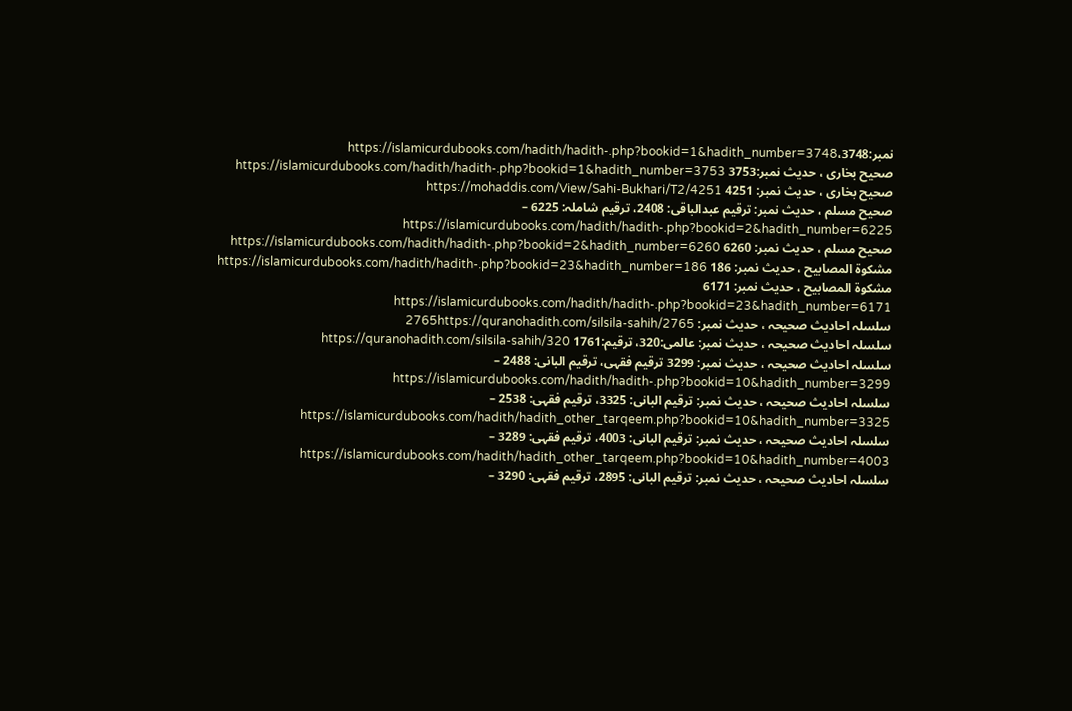نمبر:3748،https://islamicurdubooks.com/hadith/hadith-.php?bookid=1&hadith_number=3748
صحیح بخاری ، حدیث نمبر:3753 https://islamicurdubooks.com/hadith/hadith-.php?bookid=1&hadith_number=3753
صحیح بخاری ، حدیث نمبر: 4251 https://mohaddis.com/View/Sahi-Bukhari/T2/4251
صحیح مسلم ، حدیث نمبر: ترقیم عبدالباقی: 2408، ترقیم شاملہ: 6225 – https://islamicurdubooks.com/hadith/hadith-.php?bookid=2&hadith_number=6225
صحیح مسلم ، حدیث نمبر: 6260 https://islamicurdubooks.com/hadith/hadith-.php?bookid=2&hadith_number=6260
مشکوۃ المصابیح ، حدیث نمبر: 186 https://islamicurdubooks.com/hadith/hadith-.php?bookid=23&hadith_number=186
مشکوۃ المصابیح ، حدیث نمبر: 6171 https://islamicurdubooks.com/hadith/hadith-.php?bookid=23&hadith_number=6171
سلسلہ احادیث صحیحہ ، حدیث نمبر: 2765https://quranohadith.com/silsila-sahih/2765
سلسلہ احادیث صحیحہ ، حدیث نمبر: عالمی:320، ترقیم:1761 https://quranohadith.com/silsila-sahih/320
سلسلہ احادیث صحیحہ ، حدیث نمبر: 3299 ترقیم فقہی، ترقیم البانی: 2488 – https://islamicurdubooks.com/hadith/hadith-.php?bookid=10&hadith_number=3299
سلسلہ احادیث صحیحہ ، حدیث نمبر: ترقیم البانی: 3325، ترقیم فقہی: 2538 – https://islamicurdubooks.com/hadith/hadith_other_tarqeem.php?bookid=10&hadith_number=3325
سلسلہ احادیث صحیحہ ، حدیث نمبر: ترقیم البانی: 4003، ترقیم فقہی: 3289 – https://islamicurdubooks.com/hadith/hadith_other_tarqeem.php?bookid=10&hadith_number=4003
سلسلہ احادیث صحیحہ ، حدیث نمبر: ترقیم البانی: 2895، ترقیم فقہی: 3290 –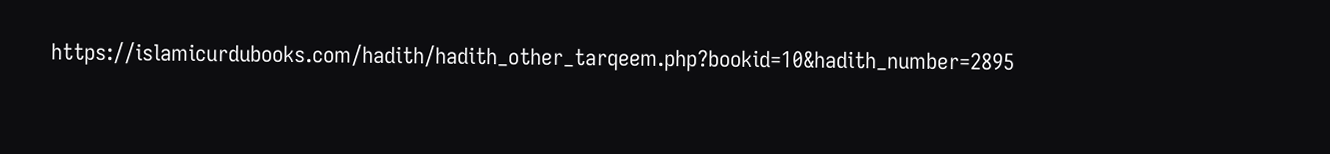https://islamicurdubooks.com/hadith/hadith_other_tarqeem.php?bookid=10&hadith_number=2895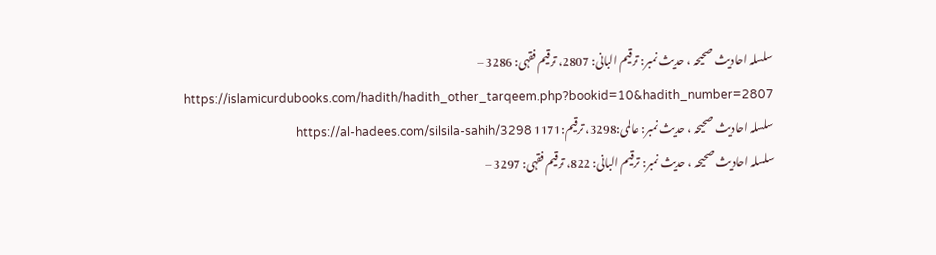سلسلہ احادیث صحیحہ ، حدیث نمبر: ترقیم البانی: 2807، ترقیم فقہی: 3286 – https://islamicurdubooks.com/hadith/hadith_other_tarqeem.php?bookid=10&hadith_number=2807
سلسلہ احادیث صحیحہ ، حدیث نمبر: عالمی:3298، ترقیم:1171 https://al-hadees.com/silsila-sahih/3298
سلسلہ احادیث صحیحہ ، حدیث نمبر: ترقیم البانی: 822، ترقیم فقہی: 3297 –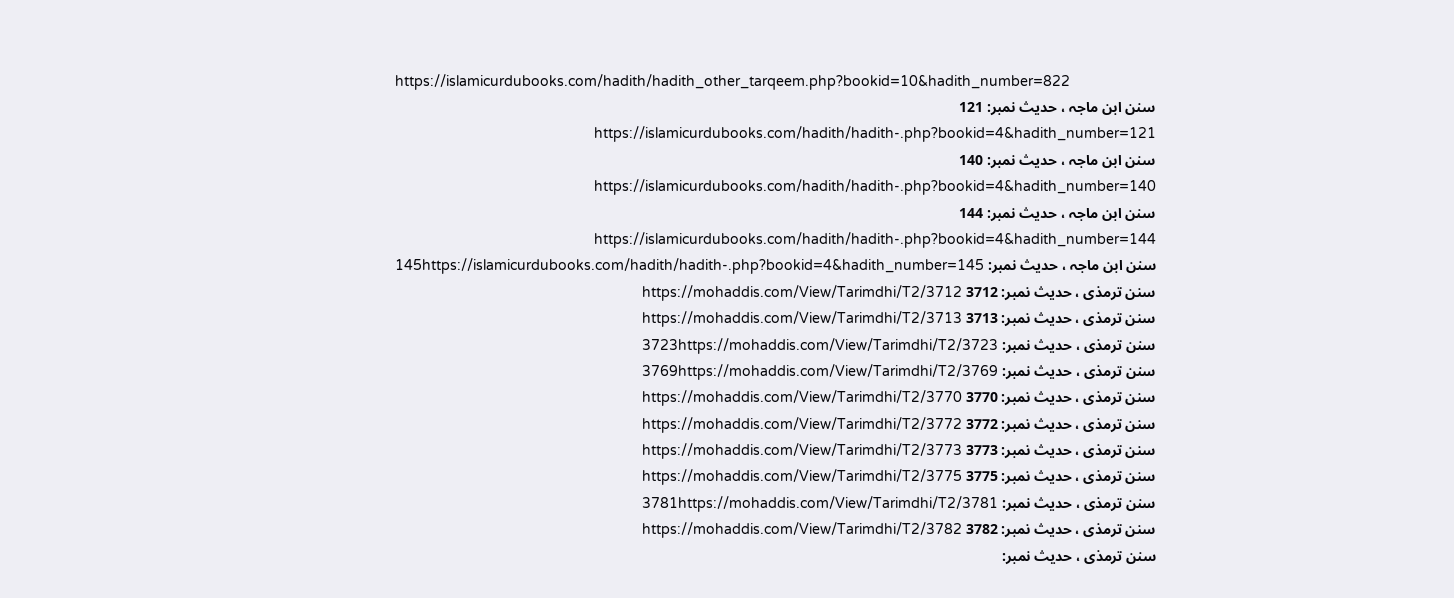https://islamicurdubooks.com/hadith/hadith_other_tarqeem.php?bookid=10&hadith_number=822
سنن ابن ماجہ ، حدیث نمبر: 121 https://islamicurdubooks.com/hadith/hadith-.php?bookid=4&hadith_number=121
سنن ابن ماجہ ، حدیث نمبر: 140 https://islamicurdubooks.com/hadith/hadith-.php?bookid=4&hadith_number=140
سنن ابن ماجہ ، حدیث نمبر: 144 https://islamicurdubooks.com/hadith/hadith-.php?bookid=4&hadith_number=144
سنن ابن ماجہ ، حدیث نمبر: 145https://islamicurdubooks.com/hadith/hadith-.php?bookid=4&hadith_number=145
سنن ترمذی ، حدیث نمبر: 3712 https://mohaddis.com/View/Tarimdhi/T2/3712
سنن ترمذی ، حدیث نمبر: 3713 https://mohaddis.com/View/Tarimdhi/T2/3713
سنن ترمذی ، حدیث نمبر: 3723https://mohaddis.com/View/Tarimdhi/T2/3723
سنن ترمذی ، حدیث نمبر: 3769https://mohaddis.com/View/Tarimdhi/T2/3769
سنن ترمذی ، حدیث نمبر: 3770 https://mohaddis.com/View/Tarimdhi/T2/3770
سنن ترمذی ، حدیث نمبر: 3772 https://mohaddis.com/View/Tarimdhi/T2/3772
سنن ترمذی ، حدیث نمبر: 3773 https://mohaddis.com/View/Tarimdhi/T2/3773
سنن ترمذی ، حدیث نمبر: 3775 https://mohaddis.com/View/Tarimdhi/T2/3775
سنن ترمذی ، حدیث نمبر: 3781https://mohaddis.com/View/Tarimdhi/T2/3781
سنن ترمذی ، حدیث نمبر: 3782 https://mohaddis.com/View/Tarimdhi/T2/3782
سنن ترمذی ، حدیث نمبر: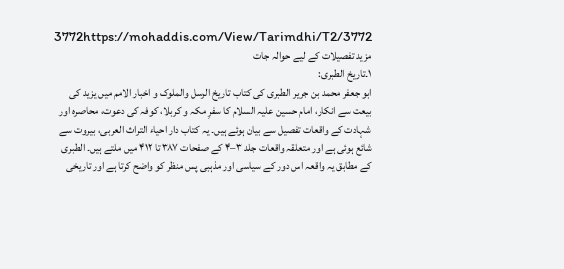3772https://mohaddis.com/View/Tarimdhi/T2/3772
مزید تفصیلات کے لیے حوالہ جات
۱۔تاریخ الطبری:
ابو جعفر محمد بن جریر الطبری کی کتاب تاریخ الرسل والملوک و اخبار الامم میں یزید کی بیعت سے انکار، امام حسین علیہ السلام کا سفرِ مکہ و کربلا، کوفہ کی دعوت، محاصرہ اور شہادت کے واقعات تفصیل سے بیان ہوئے ہیں۔ یہ کتاب دار احیاء التراث العربی، بیروت سے شائع ہوئی ہے اور متعلقہ واقعات جلد ۳–۴ کے صفحات ۳۸۷ تا ۴۱۲ میں ملتے ہیں۔ الطبری کے مطابق یہ واقعہ اس دور کے سیاسی اور مذہبی پس منظر کو واضح کرتا ہے اور تاریخی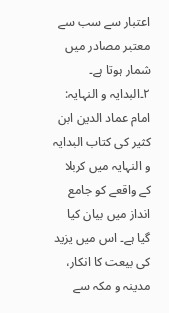اعتبار سے سب سے معتبر مصادر میں شمار ہوتا ہے۔
۲۔البدایہ و النہایہ:
امام عماد الدین ابن کثیر کی کتاب البدایہ و النہایہ میں کربلا کے واقعے کو جامع انداز میں بیان کیا گیا ہے۔ اس میں یزید کی بیعت کا انکار، مدینہ و مکہ سے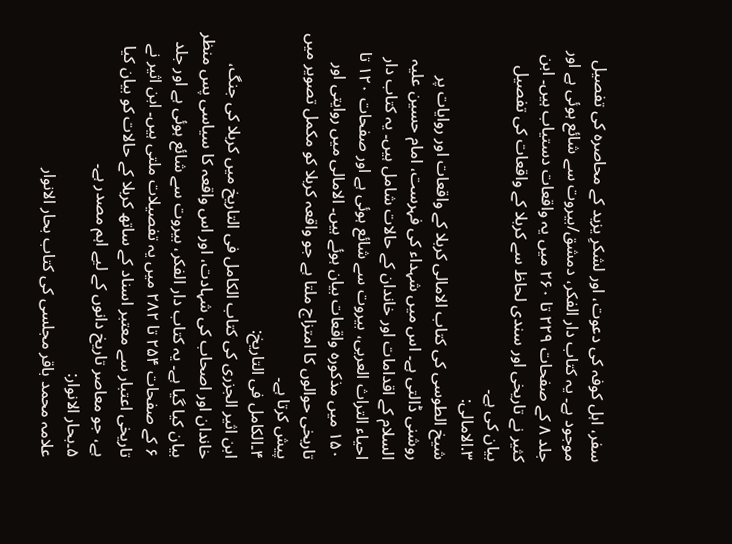سفر، اہل کوفہ کی دعوت، اور لشکرِ یزید کے محاصرہ کی تفصیل موجود ہے۔ یہ کتاب دار الفكر، دمشق/بیروت سے شائع ہوئی ہے اور جلد ۸ کے صفحات ۲۲۹ تا ۲۶۰ میں یہ واقعات دستیاب ہیں۔ ابن کثیر نے تاریخی اور سندی لحاظ سے کربلا کے واقعات کی تفصیل بیان کی ہے۔
۳.الامالی:
شیخ الطوسی کی کتاب الامالی کربلا کے واقعات اور روایات پر روشنی ڈالتی ہے۔ اس میں شہداء کی فہرست، امام حسین علیہ السلام کے اقدامات اور خاندان کے حالات شامل ہیں۔ یہ کتاب دار احیاء التراث العربی، بیروت سے شائع ہوئی ہے اور صفحات ۱۲۰ تا ۱۵۰ میں مذکورہ واقعات بیان ہوئے ہیں۔ الامالی میں روایتی اور تاریخی حوالوں کا امتزاج ملتا ہے جو واقعہ کربلا کو مکمل تصویر میں پیش کرتا ہے۔
۴۔الکامل فی التاریخ:
ابن اثیر الجزری کی کتاب الکامل فی التاریخ میں کربلا کی جنگ، خاندان اور اصحاب کی شہادت، اور اس واقعہ کا سیاسی پس منظر بیان کیا گیا ہے۔ یہ کتاب دار الفکر، بیروت سے شائع ہوئی ہے اور جلد ۶ کے صفحات ۲۵۴ تا ۲۸۲ میں یہ تفصیلات ملتی ہیں۔ ابن اثیر نے تاریخی اعتبار سے معتبر اسناد کے ساتھ کربلا کے حالات کو بیان کیا ہے، جو معاصر تاریخ دانوں کے لیے اہم مصدر ہے۔
۵۔بحار الانوار:
علامہ محمد باقر مجلسی کی کتاب بحار الانوار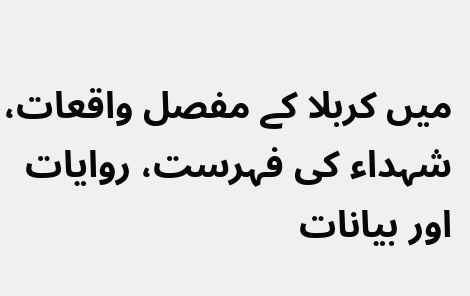میں کربلا کے مفصل واقعات، شہداء کی فہرست، روایات اور بیانات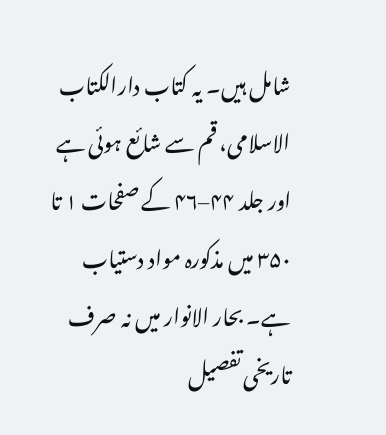شامل ہیں۔ یہ کتاب دارالکتاب الاسلامی، قم سے شائع ہوئی ہے اور جلد ۴۴–۴۶ کے صفحات ۱ تا ۳۵۰ میں مذکورہ مواد دستیاب ہے۔ بحار الانوار میں نہ صرف تاریخی تفصیل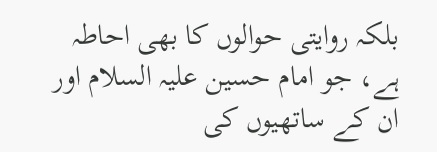بلکہ روایتی حوالوں کا بھی احاطہ ہے، جو امام حسین علیہ السلام اور ان کے ساتھیوں کی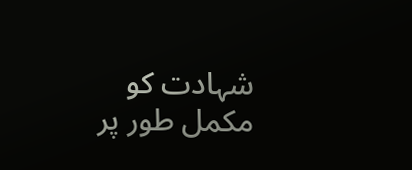شہادت کو مکمل طور پر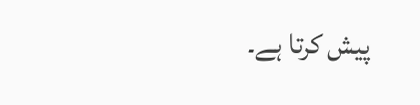پیش کرتا ہے۔